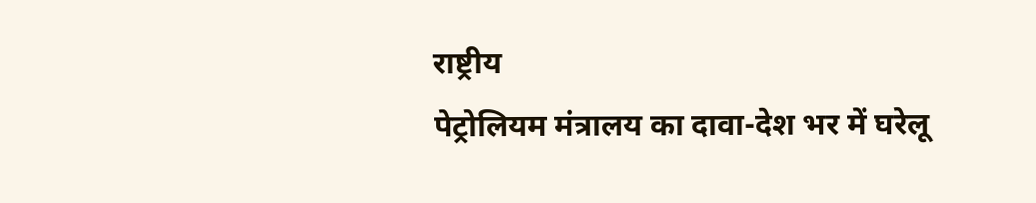राष्ट्रीय
पेट्रोलियम मंत्रालय का दावा-देश भर में घरेलू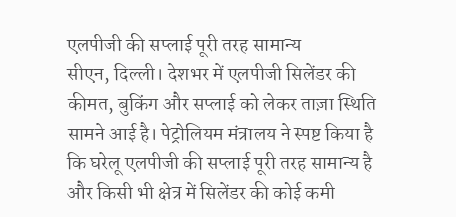एलपीजी की सप्लाई पूरी तरह सामान्य
सीएन, दिल्ली। देशभर में एलपीजी सिलेंडर की कीमत, बुकिंग और सप्लाई को लेकर ताज़ा स्थिति सामने आई है। पेट्रोलियम मंत्रालय ने स्पष्ट किया है कि घरेलू एलपीजी की सप्लाई पूरी तरह सामान्य है और किसी भी क्षेत्र में सिलेंडर की कोई कमी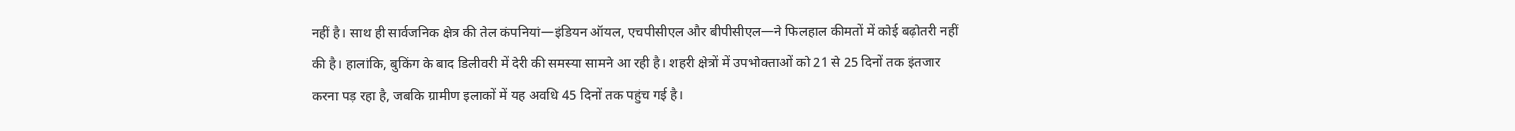नहीं है। साथ ही सार्वजनिक क्षेत्र की तेल कंपनियां—इंडियन ऑयल, एचपीसीएल और बीपीसीएल—ने फिलहाल कीमतों में कोई बढ़ोतरी नहीं की है। हालांकि, बुकिंग के बाद डिलीवरी में देरी की समस्या सामने आ रही है। शहरी क्षेत्रों में उपभोक्ताओं को 21 से 25 दिनों तक इंतजार करना पड़ रहा है, जबकि ग्रामीण इलाकों में यह अवधि 45 दिनों तक पहुंच गई है।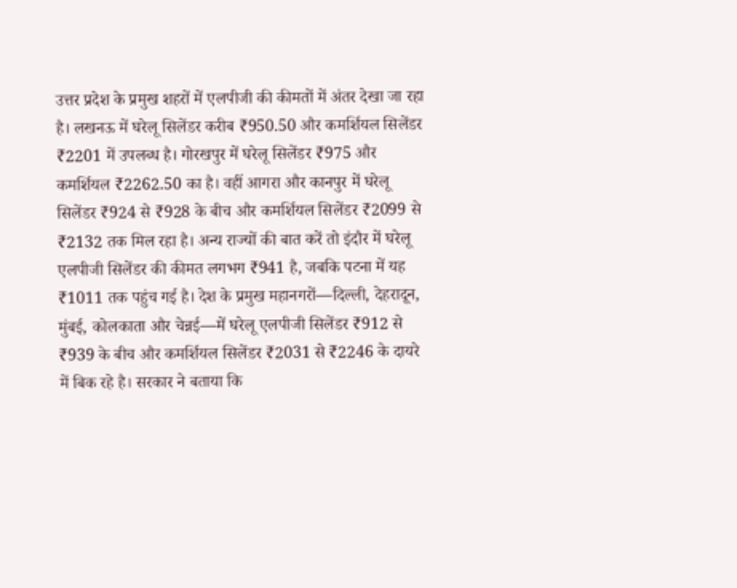उत्तर प्रदेश के प्रमुख शहरों में एलपीजी की कीमतों में अंतर देखा जा रहा है। लखनऊ में घरेलू सिलेंडर करीब ₹950.50 और कमर्शियल सिलेंडर ₹2201 में उपलब्ध है। गोरखपुर में घरेलू सिलेंडर ₹975 और कमर्शियल ₹2262.50 का है। वहीं आगरा और कानपुर में घरेलू सिलेंडर ₹924 से ₹928 के बीच और कमर्शियल सिलेंडर ₹2099 से ₹2132 तक मिल रहा है। अन्य राज्यों की बात करें तो इंदौर में घरेलू एलपीजी सिलेंडर की कीमत लगभग ₹941 है, जबकि पटना में यह ₹1011 तक पहुंच गई है। देश के प्रमुख महानगरों—दिल्ली, देहरादून, मुंबई, कोलकाता और चेन्नई—में घरेलू एलपीजी सिलेंडर ₹912 से ₹939 के बीच और कमर्शियल सिलेंडर ₹2031 से ₹2246 के दायरे में बिक रहे है। सरकार ने बताया कि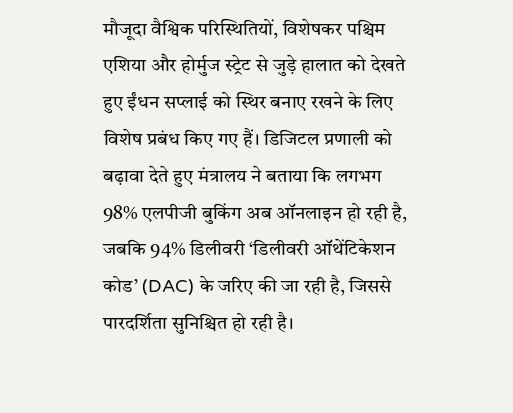मौजूदा वैश्विक परिस्थितियों, विशेषकर पश्चिम एशिया और होर्मुज स्ट्रेट से जुड़े हालात को देखते हुए ईंधन सप्लाई को स्थिर बनाए रखने के लिए विशेष प्रबंध किए गए हैं। डिजिटल प्रणाली को बढ़ावा देते हुए मंत्रालय ने बताया कि लगभग 98% एलपीजी बुकिंग अब ऑनलाइन हो रही है, जबकि 94% डिलीवरी ‘डिलीवरी ऑथेंटिकेशन कोड’ (DAC) के जरिए की जा रही है, जिससे पारदर्शिता सुनिश्चित हो रही है।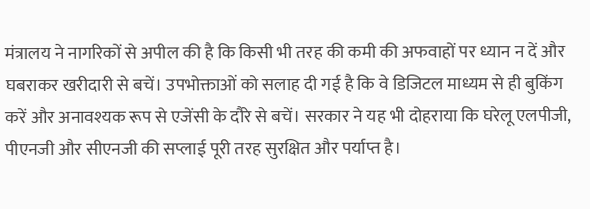मंत्रालय ने नागरिकों से अपील की है कि किसी भी तरह की कमी की अफवाहों पर ध्यान न दें और घबराकर खरीदारी से बचें। उपभोक्ताओं को सलाह दी गई है कि वे डिजिटल माध्यम से ही बुकिंग करें और अनावश्यक रूप से एजेंसी के दौरे से बचें। सरकार ने यह भी दोहराया कि घरेलू एलपीजी, पीएनजी और सीएनजी की सप्लाई पूरी तरह सुरक्षित और पर्याप्त है।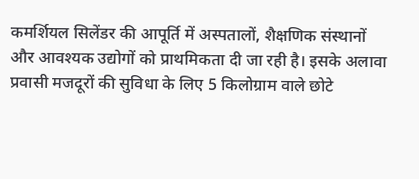कमर्शियल सिलेंडर की आपूर्ति में अस्पतालों, शैक्षणिक संस्थानों और आवश्यक उद्योगों को प्राथमिकता दी जा रही है। इसके अलावा प्रवासी मजदूरों की सुविधा के लिए 5 किलोग्राम वाले छोटे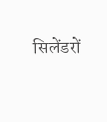सिलेंडरों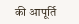की आपूर्ति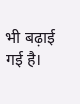भी बढ़ाई गई है।